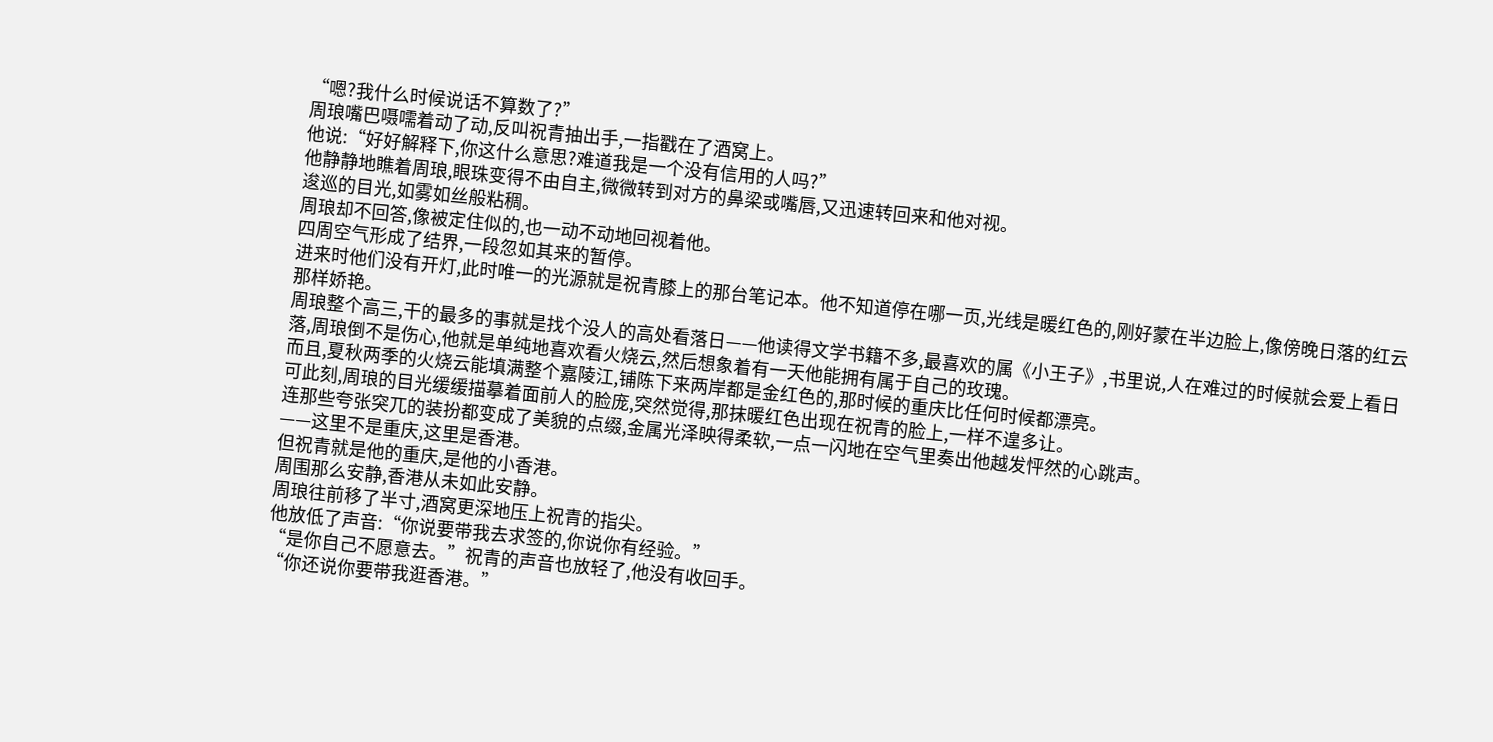“嗯?我什么时候说话不算数了?”
周琅嘴巴嗫嚅着动了动,反叫祝青抽出手,一指戳在了酒窝上。
他说:“好好解释下,你这什么意思?难道我是一个没有信用的人吗?”
他静静地瞧着周琅,眼珠变得不由自主,微微转到对方的鼻梁或嘴唇,又迅速转回来和他对视。
逡巡的目光,如雾如丝般粘稠。
周琅却不回答,像被定住似的,也一动不动地回视着他。
四周空气形成了结界,一段忽如其来的暂停。
进来时他们没有开灯,此时唯一的光源就是祝青膝上的那台笔记本。他不知道停在哪一页,光线是暖红色的,刚好蒙在半边脸上,像傍晚日落的红云那样娇艳。
周琅整个高三,干的最多的事就是找个没人的高处看落日——他读得文学书籍不多,最喜欢的属《小王子》,书里说,人在难过的时候就会爱上看日落,周琅倒不是伤心,他就是单纯地喜欢看火烧云,然后想象着有一天他能拥有属于自己的玫瑰。
而且,夏秋两季的火烧云能填满整个嘉陵江,铺陈下来两岸都是金红色的,那时候的重庆比任何时候都漂亮。
可此刻,周琅的目光缓缓描摹着面前人的脸庞,突然觉得,那抹暖红色出现在祝青的脸上,一样不遑多让。
连那些夸张突兀的装扮都变成了美貌的点缀,金属光泽映得柔软,一点一闪地在空气里奏出他越发怦然的心跳声。
——这里不是重庆,这里是香港。
但祝青就是他的重庆,是他的小香港。
周围那么安静,香港从未如此安静。
周琅往前移了半寸,酒窝更深地压上祝青的指尖。
他放低了声音:“你说要带我去求签的,你说你有经验。”
“是你自己不愿意去。”祝青的声音也放轻了,他没有收回手。
“你还说你要带我逛香港。”